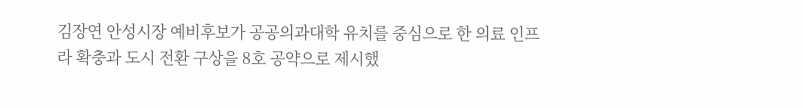김장연 안성시장 예비후보가 공공의과대학 유치를 중심으로 한 의료 인프라 확충과 도시 전환 구상을 8호 공약으로 제시했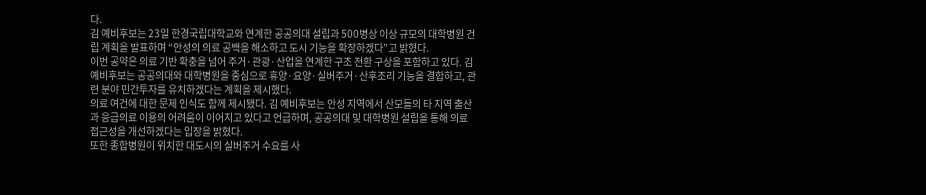다.
김 예비후보는 23일 한경국립대학교와 연계한 공공의대 설립과 500병상 이상 규모의 대학병원 건립 계획을 발표하며 “안성의 의료 공백을 해소하고 도시 기능을 확장하겠다”고 밝혔다.
이번 공약은 의료 기반 확충을 넘어 주거·관광·산업을 연계한 구조 전환 구상을 포함하고 있다. 김 예비후보는 공공의대와 대학병원을 중심으로 휴양·요양·실버주거·산후조리 기능을 결합하고, 관련 분야 민간투자를 유치하겠다는 계획을 제시했다.
의료 여건에 대한 문제 인식도 함께 제시됐다. 김 예비후보는 안성 지역에서 산모들의 타 지역 출산과 응급의료 이용의 어려움이 이어지고 있다고 언급하며, 공공의대 및 대학병원 설립을 통해 의료 접근성을 개선하겠다는 입장을 밝혔다.
또한 종합병원이 위치한 대도시의 실버주거 수요를 사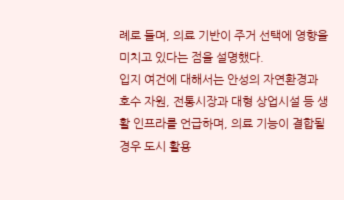례로 들며, 의료 기반이 주거 선택에 영향을 미치고 있다는 점을 설명했다.
입지 여건에 대해서는 안성의 자연환경과 호수 자원, 전통시장과 대형 상업시설 등 생활 인프라를 언급하며, 의료 기능이 결합될 경우 도시 활용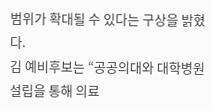범위가 확대될 수 있다는 구상을 밝혔다.
김 예비후보는 “공공의대와 대학병원 설립을 통해 의료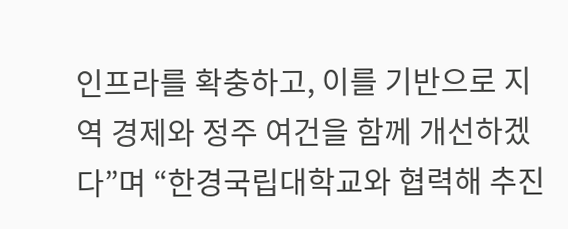인프라를 확충하고, 이를 기반으로 지역 경제와 정주 여건을 함께 개선하겠다”며 “한경국립대학교와 협력해 추진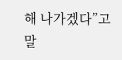해 나가겠다”고 말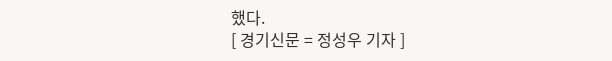했다.
[ 경기신문 = 정성우 기자 ]